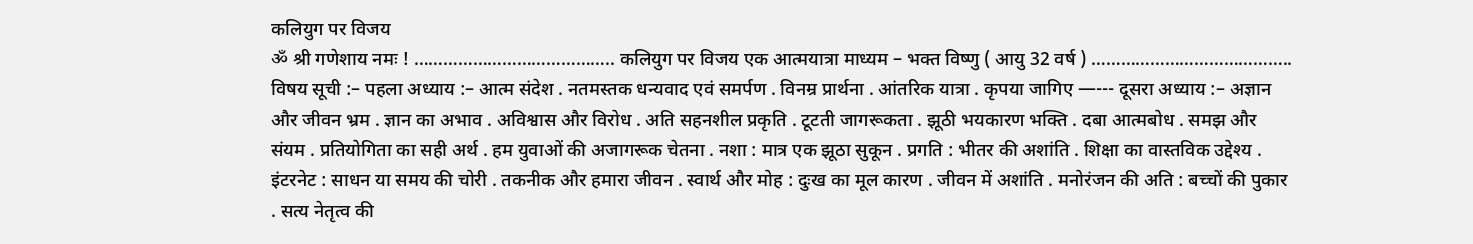कलियुग पर विजय
ॐ श्री गणेशाय नमः ! ………………………………….. कलियुग पर विजय एक आत्मयात्रा माध्यम – भक्त विष्णु ( आयु 32 वर्ष ) ………………………………….. विषय सूची :– पहला अध्याय :– आत्म संदेश . नतमस्तक धन्यवाद एवं समर्पण . विनम्र प्रार्थना . आंतरिक यात्रा . कृपया जागिए —--- दूसरा अध्याय :– अज्ञान और जीवन भ्रम . ज्ञान का अभाव . अविश्वास और विरोध . अति सहनशील प्रकृति . टूटती जागरूकता . झूठी भयकारण भक्ति . दबा आत्मबोध . समझ और संयम . प्रतियोगिता का सही अर्थ . हम युवाओं की अजागरूक चेतना . नशा : मात्र एक झूठा सुकून . प्रगति : भीतर की अशांति . शिक्षा का वास्तविक उद्देश्य . इंटरनेट : साधन या समय की चोरी . तकनीक और हमारा जीवन . स्वार्थ और मोह : दुःख का मूल कारण . जीवन में अशांति . मनोरंजन की अति : बच्चों की पुकार . सत्य नेतृत्व की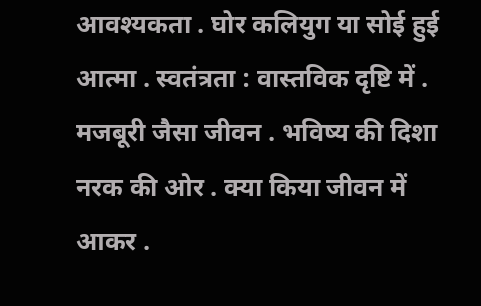आवश्यकता . घोर कलियुग या सोई हुई आत्मा . स्वतंत्रता : वास्तविक दृष्टि में . मजबूरी जैसा जीवन . भविष्य की दिशा नरक की ओर . क्या किया जीवन में आकर .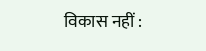विकास नहीं :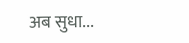अब सुधा...